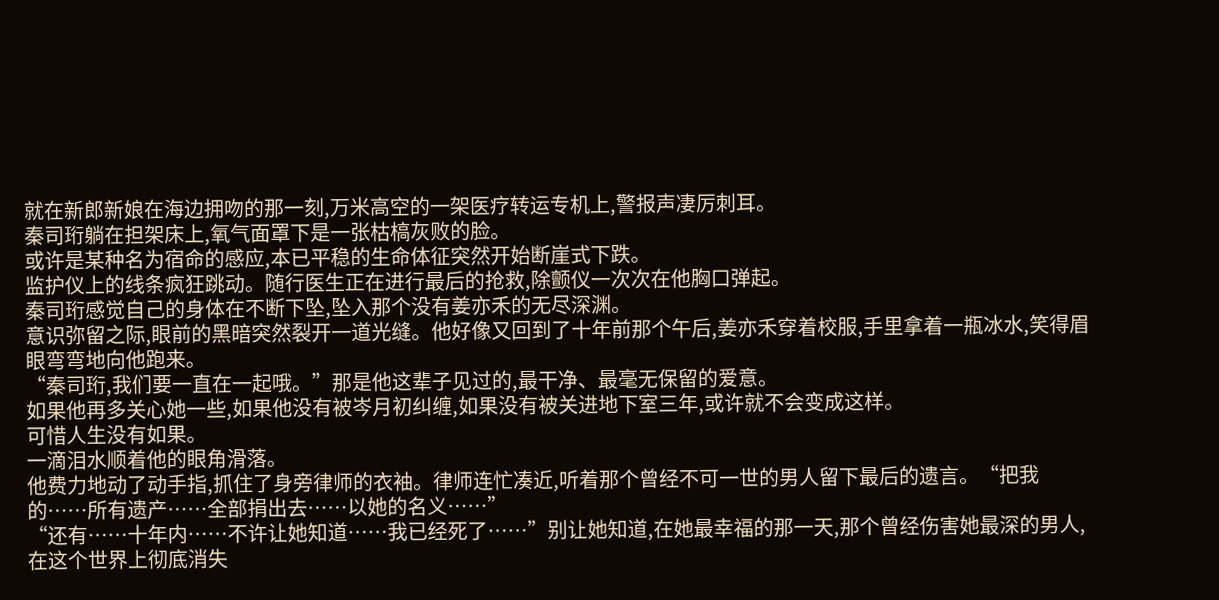就在新郎新娘在海边拥吻的那一刻,万米高空的一架医疗转运专机上,警报声凄厉刺耳。
秦司珩躺在担架床上,氧气面罩下是一张枯槁灰败的脸。
或许是某种名为宿命的感应,本已平稳的生命体征突然开始断崖式下跌。
监护仪上的线条疯狂跳动。随行医生正在进行最后的抢救,除颤仪一次次在他胸口弹起。
秦司珩感觉自己的身体在不断下坠,坠入那个没有姜亦禾的无尽深渊。
意识弥留之际,眼前的黑暗突然裂开一道光缝。他好像又回到了十年前那个午后,姜亦禾穿着校服,手里拿着一瓶冰水,笑得眉眼弯弯地向他跑来。
“秦司珩,我们要一直在一起哦。”那是他这辈子见过的,最干净、最毫无保留的爱意。
如果他再多关心她一些,如果他没有被岑月初纠缠,如果没有被关进地下室三年,或许就不会变成这样。
可惜人生没有如果。
一滴泪水顺着他的眼角滑落。
他费力地动了动手指,抓住了身旁律师的衣袖。律师连忙凑近,听着那个曾经不可一世的男人留下最后的遗言。“把我的……所有遗产……全部捐出去……以她的名义……”
“还有……十年内……不许让她知道……我已经死了……”别让她知道,在她最幸福的那一天,那个曾经伤害她最深的男人,在这个世界上彻底消失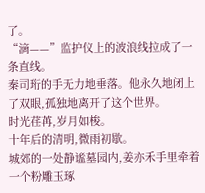了。
“滴——”监护仪上的波浪线拉成了一条直线。
秦司珩的手无力地垂落。他永久地闭上了双眼,孤独地离开了这个世界。
时光荏苒,岁月如梭。
十年后的清明,微雨初歇。
城郊的一处静谧墓园内,姜亦禾手里牵着一个粉雕玉琢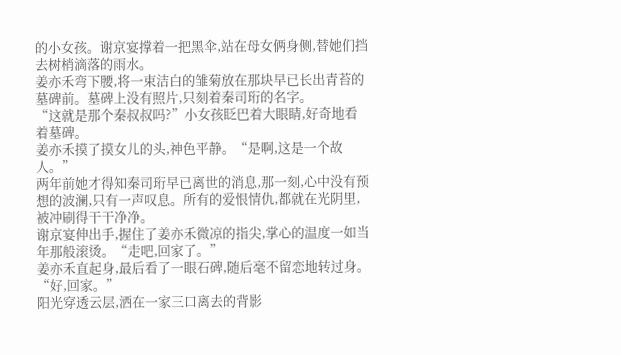的小女孩。谢京宴撑着一把黑伞,站在母女俩身侧,替她们挡去树梢滴落的雨水。
姜亦禾弯下腰,将一束洁白的雏菊放在那块早已长出青苔的墓碑前。墓碑上没有照片,只刻着秦司珩的名字。
“这就是那个秦叔叔吗?”小女孩眨巴着大眼睛,好奇地看着墓碑。
姜亦禾摸了摸女儿的头,神色平静。“是啊,这是一个故人。”
两年前她才得知秦司珩早已离世的消息,那一刻,心中没有预想的波澜,只有一声叹息。所有的爱恨情仇,都就在光阴里,被冲刷得干干净净。
谢京宴伸出手,握住了姜亦禾微凉的指尖,掌心的温度一如当年那般滚烫。“走吧,回家了。”
姜亦禾直起身,最后看了一眼石碑,随后毫不留恋地转过身。“好,回家。”
阳光穿透云层,洒在一家三口离去的背影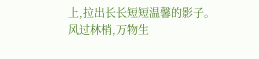上,拉出长长短短温馨的影子。
风过林梢,万物生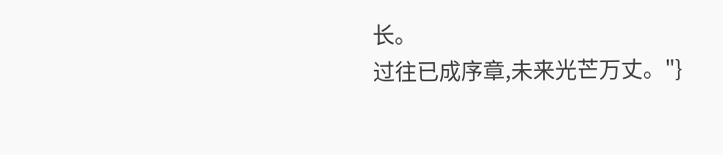长。
过往已成序章,未来光芒万丈。"}